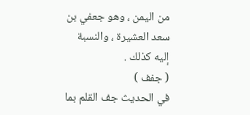من اليمن ، وهو جعفي بن سعد العشيرة ، والنسبة إليه كذلك .
( جفف )
في الحديث جف القلم بما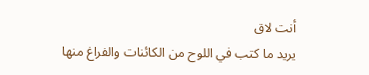أنت لاق
يريد ما كتب في اللوح من الكائنات والفراغ منها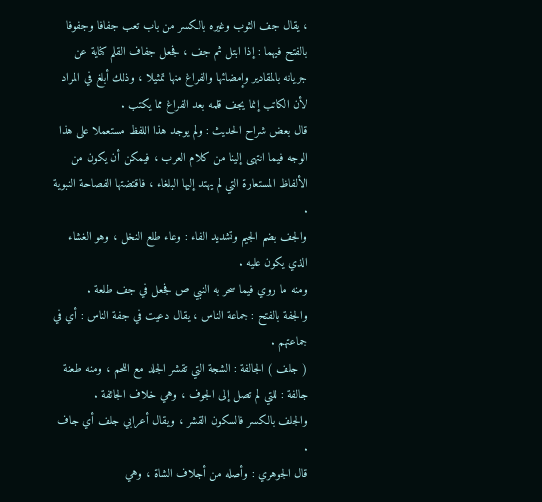، يقال جف الثوب وغيره بالكسر من باب تعب جفافا وجفوفا بالفتح فيهما : إذا ابتل ثم جف ، فجعل جفاف القلم كناية عن جريانه بالمقادير وإمضائها والفراغ منها تمثيلا ، وذلك أبلغ في المراد لأن الكاتب إنما يجف قلمه بعد الفراغ مما يكتب .
قال بعض شراح الحديث : ولم يوجد هذا اللفظ مستعملا على هذا الوجه فيما انتهى إلينا من كلام العرب ، فيمكن أن يكون من الألفاظ المستعارة التي لم يهتد إليها البلغاء ، فاقتضتها الفصاحة النبوية .
والجف بضم الجيم وتشديد الفاء : وعاء طلع النخل ، وهو الغشاء الذي يكون عليه .
ومنه ما روي فيما سحر به النبي ص فجعل في جف طلعة .
والجفة بالفتح : جماعة الناس ، يقال دعيت في جفة الناس : أي في جماعتهم .
( جلف ) الجالفة : الشجة التي تقشر الجلد مع اللحم ، ومنه طعنة جالفة : للتي لم تصل إلى الجوف ، وهي خلاف الجائفة .
والجلف بالكسر فالسكون القشر ، ويقال أعرابي جلف أي جاف .
قال الجوهري : وأصله من أجلاف الشاة ، وهي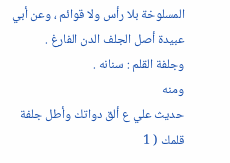المسلوخة بلا رأس ولا قوائم ، وعن أبي عبيدة أصل الجلف الدن الفارغ .
وجلفة القلم : سنانه .
ومنه
حديث علي ع ألق دواتك وأطل جلفة قلمك ( 1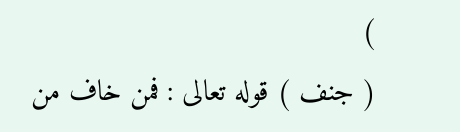)
( جنف ) قوله تعالى : فمن خاف من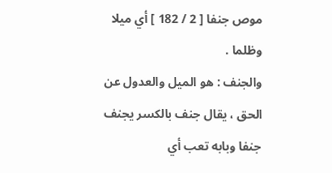موص جنفا [ 2 / 182 ] أي ميلا وظلما .
والجنف : هو الميل والعدول عن الحق ، يقال جنف بالكسر يجنف جنفا وبابه تعب أي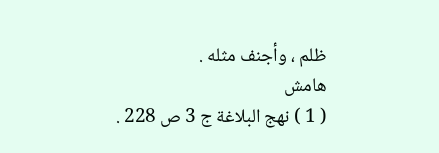ظلم ، وأجنف مثله .
هامش
( 1 ) نهج البلاغة ج 3 ص 228 .